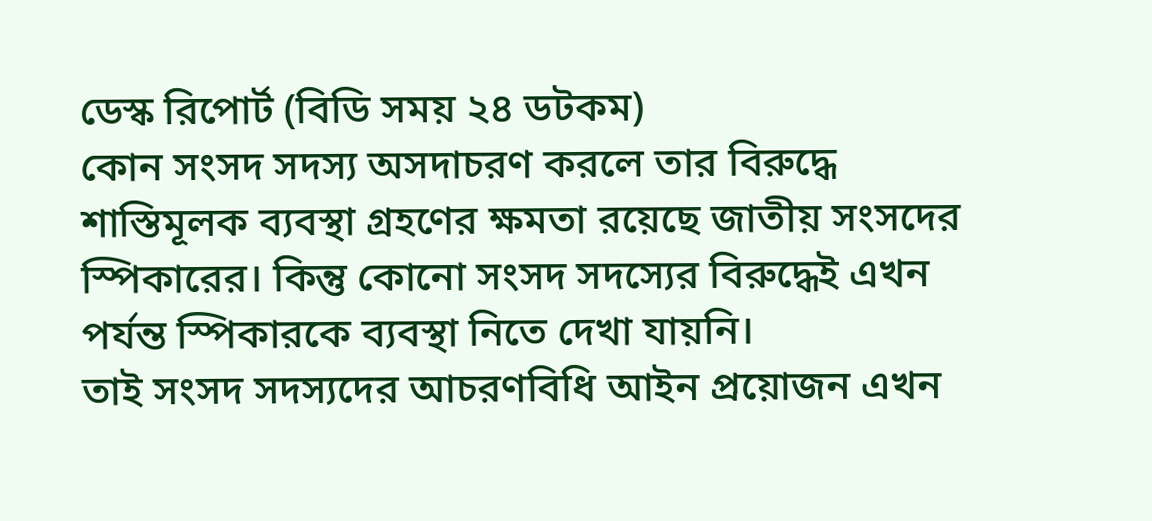ডেস্ক রিপোর্ট (বিডি সময় ২৪ ডটকম)
কোন সংসদ সদস্য অসদাচরণ করলে তার বিরুদ্ধে শাস্তিমূলক ব্যবস্থা গ্রহণের ক্ষমতা রয়েছে জাতীয় সংসদের স্পিকারের। কিন্তু কোনো সংসদ সদস্যের বিরুদ্ধেই এখন পর্যন্ত স্পিকারকে ব্যবস্থা নিতে দেখা যায়নি।
তাই সংসদ সদস্যদের আচরণবিধি আইন প্রয়োজন এখন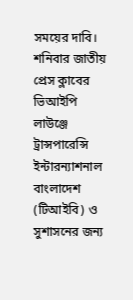সময়ের দাবি।
শনিবার জাতীয় প্রেস ক্লাবের ভিআইপি লাউঞ্জে ট্রান্সপারেন্সি ইন্টারন্যাশনাল বাংলাদেশ (টিআইবি) ও সুশাসনের জন্য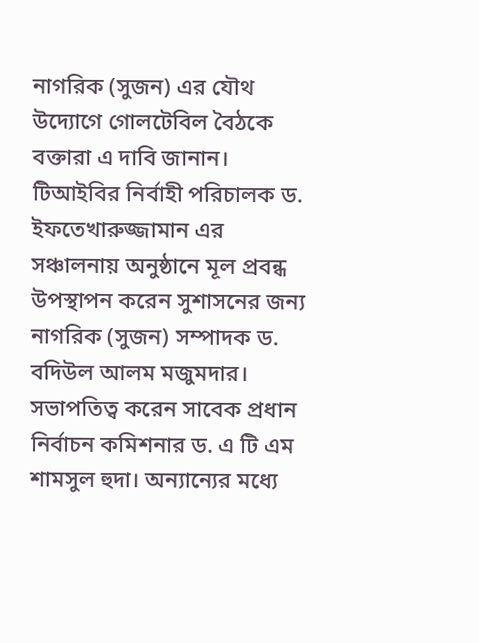নাগরিক (সুজন) এর যৌথ উদ্যোগে গোলটেবিল বৈঠকে বক্তারা এ দাবি জানান।
টিআইবির নির্বাহী পরিচালক ড. ইফতেখারুজ্জামান এর সঞ্চালনায় অনুষ্ঠানে মূল প্রবন্ধ উপস্থাপন করেন সুশাসনের জন্য নাগরিক (সুজন) সম্পাদক ড. বদিউল আলম মজুমদার। সভাপতিত্ব করেন সাবেক প্রধান নির্বাচন কমিশনার ড. এ টি এম শামসুল হুদা। অন্যান্যের মধ্যে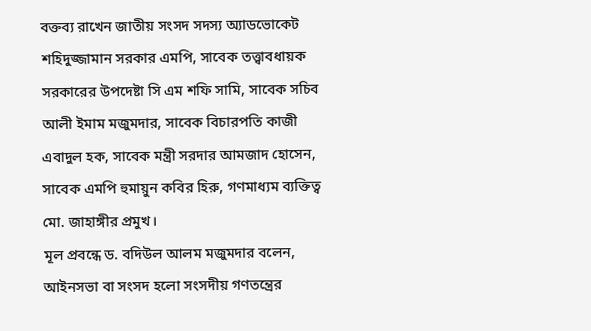বক্তব্য রাখেন জাতীয় সংসদ সদস্য অ্যাডভোকেট শহিদুজ্জামান সরকার এমপি, সাবেক তত্ত্বাবধায়ক সরকারের উপদেষ্টা সি এম শফি সামি, সাবেক সচিব আলী ইমাম মজুমদার, সাবেক বিচারপতি কাজী এবাদুল হক, সাবেক মন্ত্রী সরদার আমজাদ হোসেন, সাবেক এমপি হুমায়ুন কবির হিরু, গণমাধ্যম ব্যক্তিত্ব মো. জাহাঙ্গীর প্রমুখ।
মূল প্রবন্ধে ড. বদিউল আলম মজুমদার বলেন, আইনসভা বা সংসদ হলো সংসদীয় গণতন্ত্রের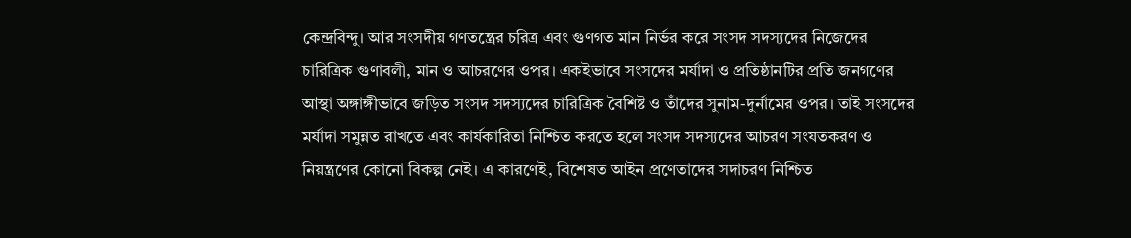কেন্দ্রবিন্দু। আর সংসদীয় গণতন্ত্রের চরিত্র এবং গুণগত মান নির্ভর করে সংসদ সদস্যদের নিজেদের চারিত্রিক গুণাবলী, মান ও আচরণের ওপর। একইভাবে সংসদের মর্যাদা ও প্রতিষ্ঠানটির প্রতি জনগণের আস্থা অঙ্গাঙ্গীভাবে জড়িত সংসদ সদস্যদের চারিত্রিক বৈশিষ্ট ও তাঁদের সুনাম-দুর্নামের ওপর। তাই সংসদের মর্যাদা সমুন্নত রাখতে এবং কার্যকারিতা নিশ্চিত করতে হলে সংসদ সদস্যদের আচরণ সংযতকরণ ও নিয়ন্ত্রণের কোনো বিকল্প নেই। এ কারণেই, বিশেষত আইন প্রণেতাদের সদাচরণ নিশ্চিত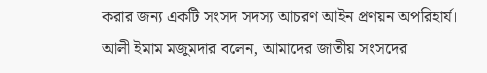করার জন্য একটি সংসদ সদস্য আচরণ আইন প্রণয়ন অপরিহার্য।
আলী ইমাম মজুমদার বলেন, আমাদের জাতীয় সংসদের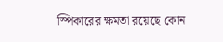স্পিকারের ক্ষমতা রয়েছে কোন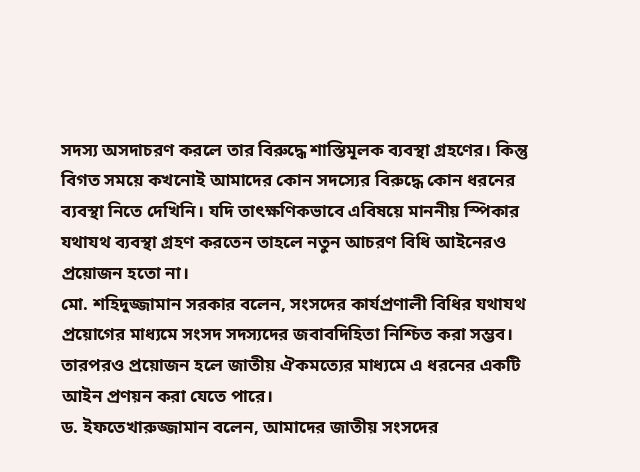সদস্য অসদাচরণ করলে তার বিরুদ্ধে শাস্তিমূলক ব্যবস্থা গ্রহণের। কিন্তু বিগত সময়ে কখনোই আমাদের কোন সদস্যের বিরুদ্ধে কোন ধরনের ব্যবস্থা নিতে দেখিনি। যদি তাৎক্ষণিকভাবে এবিষয়ে মাননীয় স্পিকার যথাযথ ব্যবস্থা গ্রহণ করতেন তাহলে নতুন আচরণ বিধি আইনেরও প্রয়োজন হতো না।
মো. শহিদুজ্জামান সরকার বলেন, সংসদের কার্যপ্রণালী বিধির যথাযথ প্রয়োগের মাধ্যমে সংসদ সদস্যদের জবাবদিহিতা নিশ্চিত করা সম্ভব। তারপরও প্রয়োজন হলে জাতীয় ঐকমত্যের মাধ্যমে এ ধরনের একটি আইন প্রণয়ন করা যেতে পারে।
ড. ইফতেখারুজ্জামান বলেন, আমাদের জাতীয় সংসদের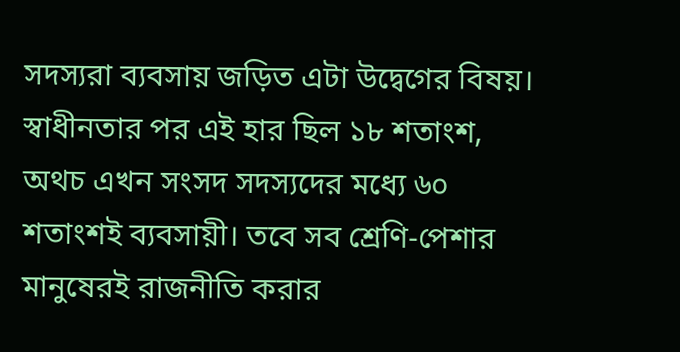সদস্যরা ব্যবসায় জড়িত এটা উদ্বেগের বিষয়। স্বাধীনতার পর এই হার ছিল ১৮ শতাংশ, অথচ এখন সংসদ সদস্যদের মধ্যে ৬০ শতাংশই ব্যবসায়ী। তবে সব শ্রেণি-পেশার মানুষেরই রাজনীতি করার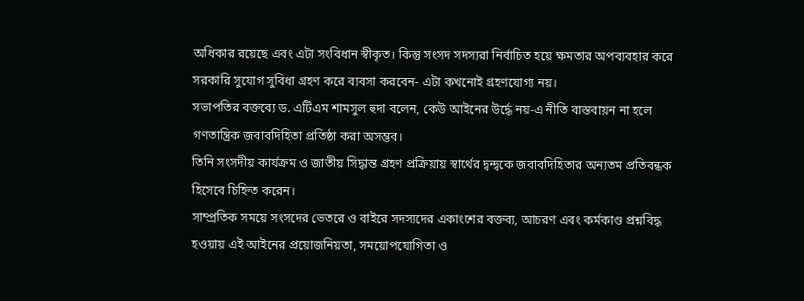অধিকার রয়েছে এবং এটা সংবিধান স্বীকৃত। কিন্তু সংসদ সদস্যরা নির্বাচিত হয়ে ক্ষমতার অপব্যবহার করে সরকারি সুযোগ সুবিধা গ্রহণ করে ব্যবসা করবেন- এটা কখনোই গ্রহণযোগ্য নয়।
সভাপতির বক্তব্যে ড. এটিএম শামসুল হুদা বলেন, কেউ আইনের উর্দ্ধে নয়-এ নীতি বাস্তবায়ন না হলে গণতান্ত্রিক জবাবদিহিতা প্রতিষ্ঠা করা অসম্ভব।
তিনি সংসদীয় কার্যক্রম ও জাতীয় সিদ্ধান্ত গ্রহণ প্রক্রিয়ায় স্বার্থের দ্বন্দ্বকে জবাবদিহিতার অন্যতম প্রতিবন্ধক হিসেবে চিহ্নিত করেন।
সাম্প্রতিক সময়ে সংসদের ভেতরে ও বাইরে সদস্যদের একাংশের বক্তব্য, আচরণ এবং কর্মকাণ্ড প্রশ্নবিদ্ধ হওয়ায় এই আইনের প্রয়োজনিয়তা, সময়োপযোগিতা ও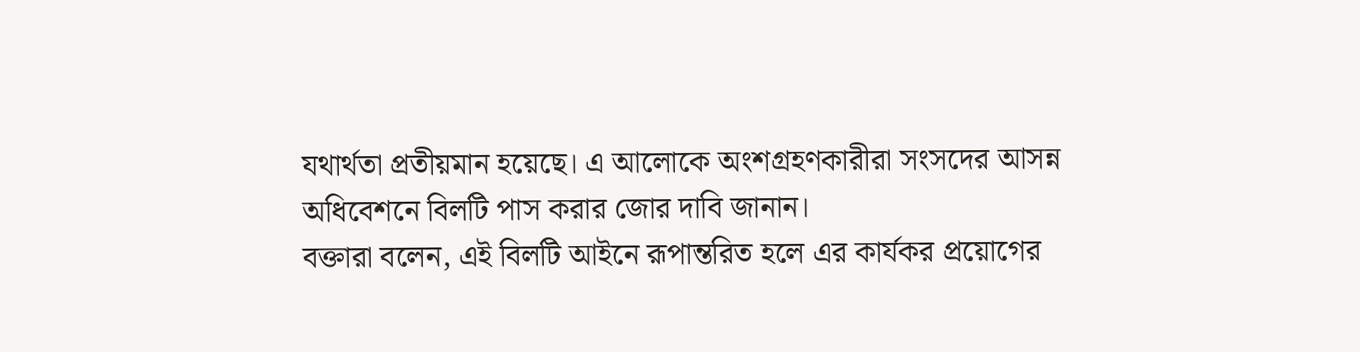যথার্থতা প্রতীয়মান হয়েছে। এ আলোকে অংশগ্রহণকারীরা সংসদের আসন্ন অধিবেশনে বিলটি পাস করার জোর দাবি জানান।
বক্তারা বলেন, এই বিলটি আইনে রূপান্তরিত হলে এর কার্যকর প্রয়োগের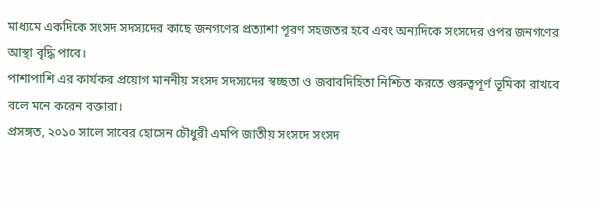মাধ্যমে একদিকে সংসদ সদস্যদের কাছে জনগণের প্রত্যাশা পূরণ সহজতর হবে এবং অন্যদিকে সংসদের ওপর জনগণের আস্থা বৃদ্ধি পাবে।
পাশাপাশি এর কার্যকর প্রয়োগ মাননীয় সংসদ সদস্যদের স্বচ্ছতা ও জবাবদিহিতা নিশ্চিত করতে গুরুত্বপূর্ণ ভূমিকা রাখবে বলে মনে করেন বক্তারা।
প্রসঙ্গত, ২০১০ সালে সাবের হোসেন চৌধুরী এমপি জাতীয় সংসদে সংসদ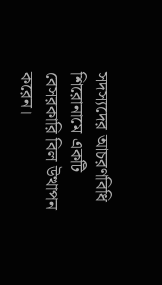সদস্যদের আচরণবিধি শিরোনামে একটি বেসরকারি বিল উত্থাপন করেন।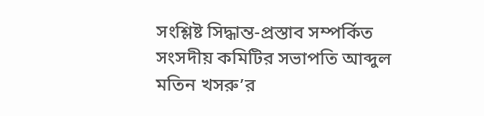সংশ্লিষ্ট সিদ্ধান্ত-প্রস্তাব সম্পর্কিত সংসদীয় কমিটির সভাপতি আব্দুল মতিন খসরু’র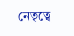নেতৃত্বে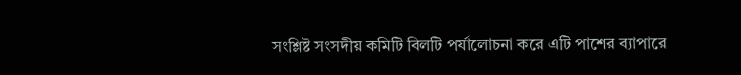সংশ্লিষ্ট সংসদীয় কমিটি বিলটি পর্যালোচনা করে এটি পাশের ব্যাপারে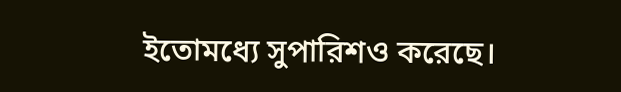ইতোমধ্যে সুপারিশও করেছে।